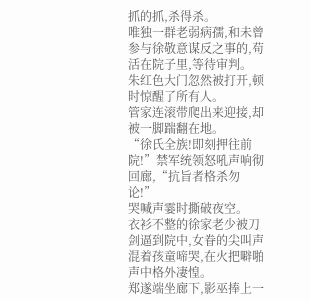抓的抓,杀得杀。
唯独一群老弱病孺,和未曾参与徐敬意谋反之事的,苟活在院子里,等待审判。
朱红色大门忽然被打开,顿时惊醒了所有人。
管家连滚带爬出来迎接,却被一脚踹翻在地。
“徐氏全族!即刻押往前院!”禁军统领怒吼声响彻回廊,“抗旨者格杀勿论!”
哭喊声霎时撕破夜空。
衣衫不整的徐家老少被刀剑逼到院中,女眷的尖叫声混着孩童啼哭,在火把噼啪声中格外凄惶。
郑遂端坐廊下,影巫捧上一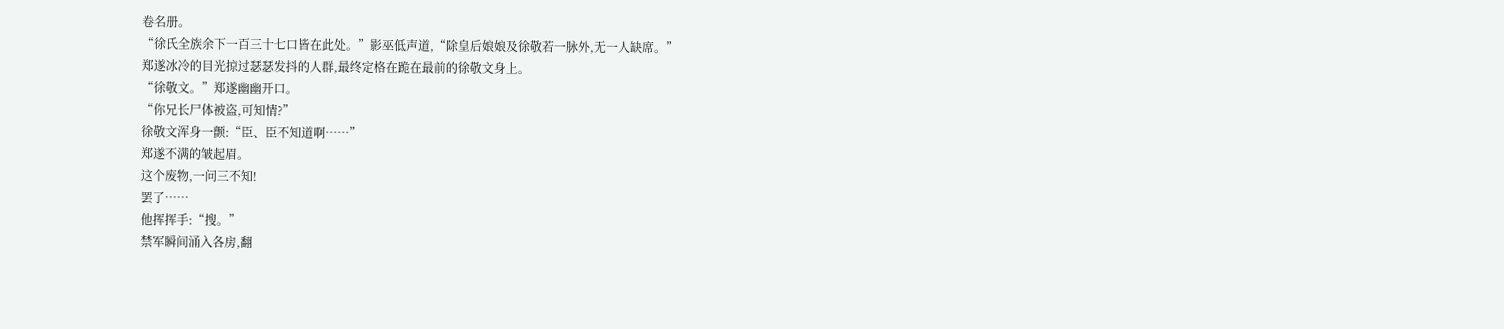卷名册。
“徐氏全族余下一百三十七口皆在此处。”影巫低声道,“除皇后娘娘及徐敬若一脉外,无一人缺席。”
郑遂冰冷的目光掠过瑟瑟发抖的人群,最终定格在跪在最前的徐敬文身上。
“徐敬文。”郑遂幽幽开口。
“你兄长尸体被盗,可知情?”
徐敬文浑身一颤:“臣、臣不知道啊……”
郑遂不满的皱起眉。
这个废物,一问三不知!
罢了……
他挥挥手:“搜。”
禁军瞬间涌入各房,翻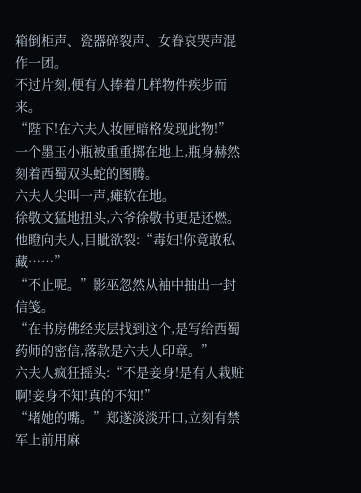箱倒柜声、瓷器碎裂声、女眷哀哭声混作一团。
不过片刻,便有人捧着几样物件疾步而来。
“陛下!在六夫人妆匣暗格发现此物!”
一个墨玉小瓶被重重掷在地上,瓶身赫然刻着西蜀双头蛇的图腾。
六夫人尖叫一声,瘫软在地。
徐敬文猛地扭头,六爷徐敬书更是还燃。
他瞪向夫人,目眦欲裂:“毒妇!你竟敢私藏……”
“不止呢。”影巫忽然从袖中抽出一封信笺。
“在书房佛经夹层找到这个,是写给西蜀药师的密信,落款是六夫人印章。”
六夫人疯狂摇头:“不是妾身!是有人栽赃啊!妾身不知!真的不知!”
“堵她的嘴。”郑遂淡淡开口,立刻有禁军上前用麻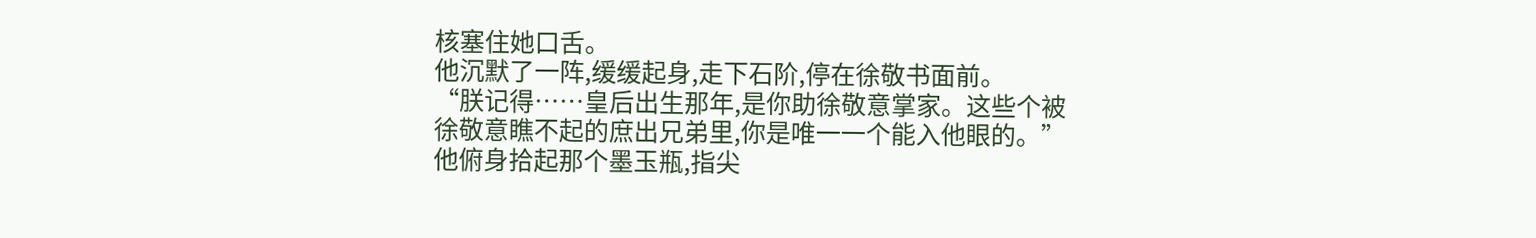核塞住她口舌。
他沉默了一阵,缓缓起身,走下石阶,停在徐敬书面前。
“朕记得……皇后出生那年,是你助徐敬意掌家。这些个被徐敬意瞧不起的庶出兄弟里,你是唯一一个能入他眼的。”
他俯身拾起那个墨玉瓶,指尖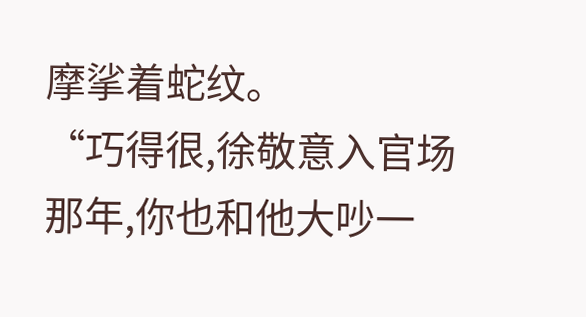摩挲着蛇纹。
“巧得很,徐敬意入官场那年,你也和他大吵一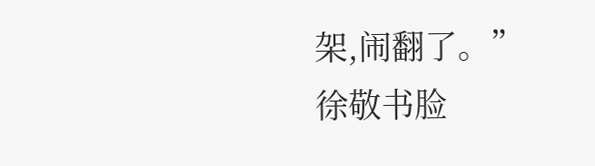架,闹翻了。”
徐敬书脸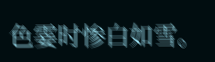色霎时惨白如雪。